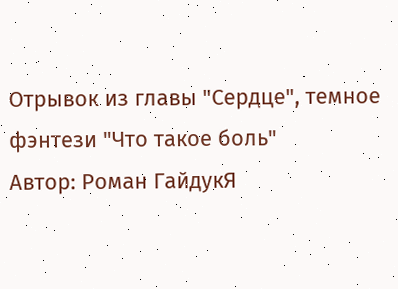Отрывок из главы "Сердце", темное фэнтези "Что такое боль"
Автор: Роман ГайдукЯ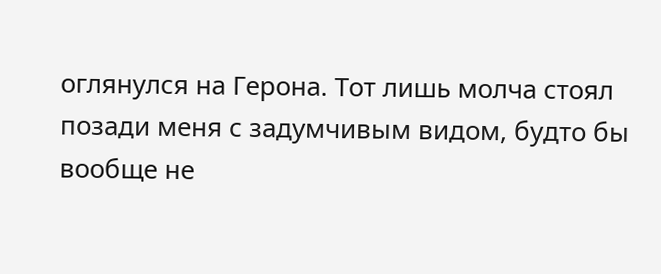оглянулся на Герона. Тот лишь молча стоял позади меня с задумчивым видом, будто бы вообще не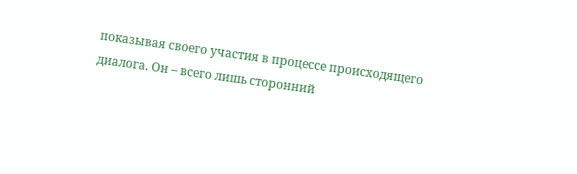показывая своего участия в процессе происходящего диалога. Он – всего лишь сторонний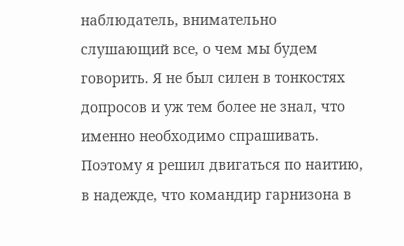наблюдатель, внимательно слушающий все, о чем мы будем говорить. Я не был силен в тонкостях допросов и уж тем более не знал, что именно необходимо спрашивать. Поэтому я решил двигаться по наитию, в надежде, что командир гарнизона в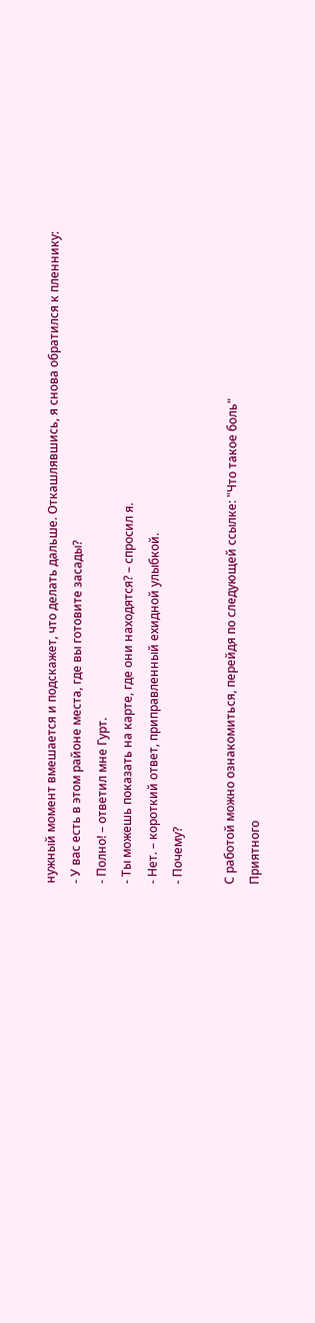нужный момент вмешается и подскажет, что делать дальше. Откашлявшись, я снова обратился к пленнику:
- У вас есть в этом районе места, где вы готовите засады?
- Полно! – ответил мне Гурт.
- Ты можешь показать на карте, где они находятся? – спросил я.
- Нет. – короткий ответ, приправленный ехидной улыбкой.
- Почему?

С работой можно ознакомиться, перейдя по следующей ссылке: "Что такое боль"
Приятного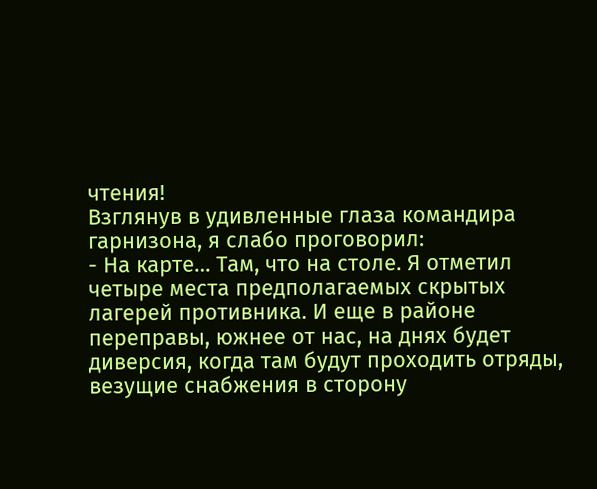чтения!
Взглянув в удивленные глаза командира гарнизона, я слабо проговорил:
- На карте… Там, что на столе. Я отметил четыре места предполагаемых скрытых лагерей противника. И еще в районе переправы, южнее от нас, на днях будет диверсия, когда там будут проходить отряды, везущие снабжения в сторону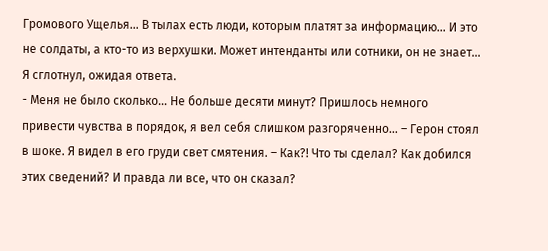Громового Ущелья… В тылах есть люди, которым платят за информацию… И это не солдаты, а кто-то из верхушки. Может интенданты или сотники, он не знает…
Я сглотнул, ожидая ответа.
- Меня не было сколько… Не больше десяти минут? Пришлось немного привести чувства в порядок, я вел себя слишком разгоряченно… – Герон стоял в шоке. Я видел в его груди свет смятения. – Как?! Что ты сделал? Как добился этих сведений? И правда ли все, что он сказал?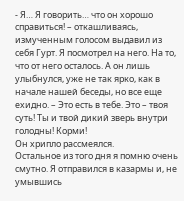- Я… Я говорить… что он хорошо справиться! – откашливаясь, измученным голосом выдавил из себя Гурт. Я посмотрел на него. На то, что от него осталось. А он лишь улыбнулся, уже не так ярко, как в начале нашей беседы, но все еще ехидно. – Это есть в тебе. Это – твоя суть! Ты и твой дикий зверь внутри голодны! Корми!
Он хрипло рассмеялся.
Остальное из того дня я помню очень смутно. Я отправился в казармы и, не умывшись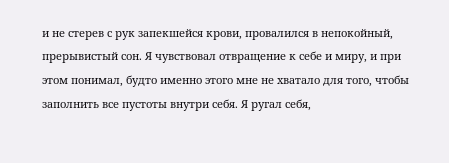и не стерев с рук запекшейся крови, провалился в непокойный, прерывистый сон. Я чувствовал отвращение к себе и миру, и при этом понимал, будто именно этого мне не хватало для того, чтобы заполнить все пустоты внутри себя. Я ругал себя,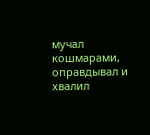мучал кошмарами, оправдывал и хвалил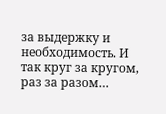за выдержку и необходимость. И так круг за кругом, раз за разом…